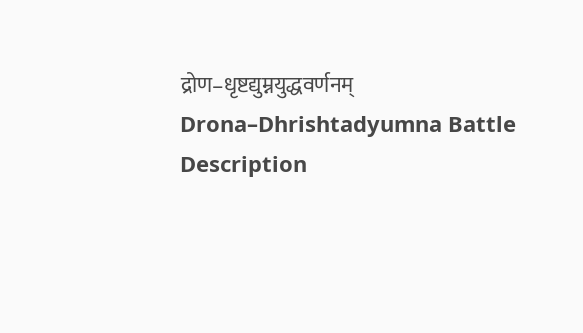द्रोण–धृष्टद्युम्नयुद्धवर्णनम्
Drona–Dhrishtadyumna Battle Description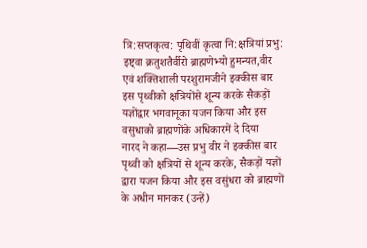त्रि:सप्तकृत्व: पृथिवीं कृत्वा नि:क्षत्रियां प्रभु: इष्ट्वा क्रतुशतैर्वीरो ब्राह्मणेभ्यो हुमन्यत,वीर एवं शक्तिशाली परशुरामजीने इक्कीस बार इस पृथ्वीको क्षत्रियोंसे शून्य करके सैकड़ों यज्ञोंद्वार भगवानूका यजन किया और इस वसुधाको ब्राह्मणोंके अधिकारमें दे दिया
नारद ने कहा—उस प्रभु वीर ने इक्कीस बार पृथ्वी को क्षत्रियों से शून्य करके, सैकड़ों यज्ञों द्वारा यजन किया और इस वसुंधरा को ब्राह्मणों के अधीन मानकर (उन्हें)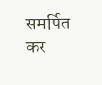समर्पित कर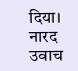दिया।
नारद उवाच